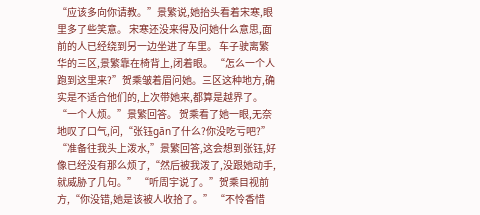“应该多向你请教。”景繁说,她抬头看着宋寒,眼里多了些笑意。 宋寒还没来得及问她什么意思,面前的人已经绕到另一边坐进了车里。 车子驶离繁华的三区,景繁靠在椅背上,闭着眼。 “怎么一个人跑到这里来?”贺乘皱着眉问她。三区这种地方,确实是不适合他们的,上次带她来,都算是越界了。 “一个人烦。”景繁回答。 贺乘看了她一眼,无奈地叹了口气,问,“张钰gān了什么?你没吃亏吧?” “准备往我头上泼水,”景繁回答,这会想到张钰,好像已经没有那么烦了,“然后被我泼了,没跟她动手,就威胁了几句。” “听周宇说了。”贺乘目视前方,“你没错,她是该被人收拾了。” “不怜香惜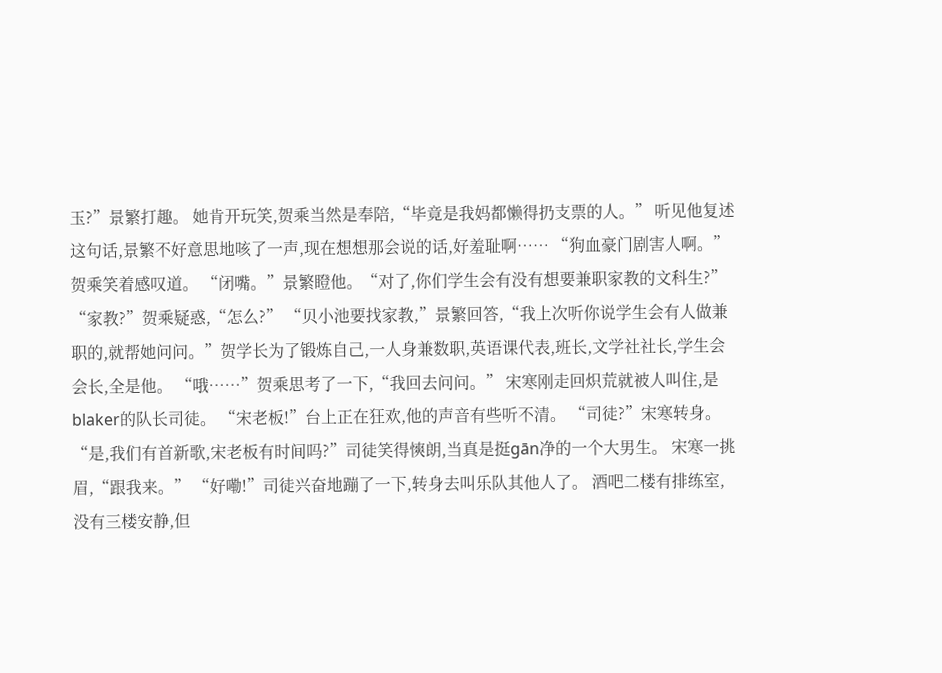玉?”景繁打趣。 她肯开玩笑,贺乘当然是奉陪,“毕竟是我妈都懒得扔支票的人。” 听见他复述这句话,景繁不好意思地咳了一声,现在想想那会说的话,好羞耻啊…… “狗血豪门剧害人啊。”贺乘笑着感叹道。 “闭嘴。”景繁瞪他。“对了,你们学生会有没有想要兼职家教的文科生?” “家教?”贺乘疑惑,“怎么?” “贝小池要找家教,”景繁回答,“我上次听你说学生会有人做兼职的,就帮她问问。”贺学长为了锻炼自己,一人身兼数职,英语课代表,班长,文学社社长,学生会会长,全是他。 “哦……”贺乘思考了一下,“我回去问问。” 宋寒刚走回炽荒就被人叫住,是blaker的队长司徒。 “宋老板!”台上正在狂欢,他的声音有些听不清。 “司徒?”宋寒转身。 “是,我们有首新歌,宋老板有时间吗?”司徒笑得慡朗,当真是挺gān净的一个大男生。 宋寒一挑眉,“跟我来。” “好嘞!”司徒兴奋地蹦了一下,转身去叫乐队其他人了。 酒吧二楼有排练室,没有三楼安静,但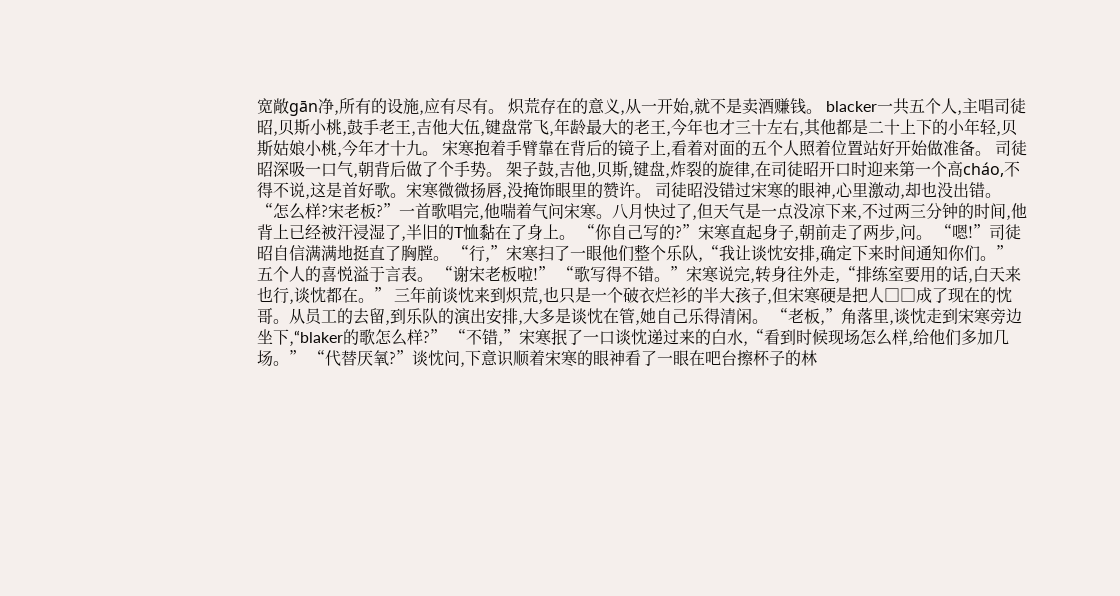宽敞gān净,所有的设施,应有尽有。 炽荒存在的意义,从一开始,就不是卖酒赚钱。 blacker一共五个人,主唱司徒昭,贝斯小桃,鼓手老王,吉他大伍,键盘常飞,年龄最大的老王,今年也才三十左右,其他都是二十上下的小年轻,贝斯姑娘小桃,今年才十九。 宋寒抱着手臂靠在背后的镜子上,看着对面的五个人照着位置站好开始做准备。 司徒昭深吸一口气,朝背后做了个手势。 架子鼓,吉他,贝斯,键盘,炸裂的旋律,在司徒昭开口时迎来第一个高cháo,不得不说,这是首好歌。宋寒微微扬唇,没掩饰眼里的赞许。 司徒昭没错过宋寒的眼神,心里激动,却也没出错。 “怎么样?宋老板?”一首歌唱完,他喘着气问宋寒。八月快过了,但天气是一点没凉下来,不过两三分钟的时间,他背上已经被汗浸湿了,半旧的T恤黏在了身上。 “你自己写的?”宋寒直起身子,朝前走了两步,问。 “嗯!”司徒昭自信满满地挺直了胸膛。 “行,”宋寒扫了一眼他们整个乐队,“我让谈忱安排,确定下来时间通知你们。” 五个人的喜悦溢于言表。 “谢宋老板啦!” “歌写得不错。”宋寒说完,转身往外走,“排练室要用的话,白天来也行,谈忱都在。” 三年前谈忱来到炽荒,也只是一个破衣烂衫的半大孩子,但宋寒硬是把人□□成了现在的忱哥。从员工的去留,到乐队的演出安排,大多是谈忱在管,她自己乐得清闲。 “老板,”角落里,谈忱走到宋寒旁边坐下,“blaker的歌怎么样?” “不错,”宋寒抿了一口谈忱递过来的白水,“看到时候现场怎么样,给他们多加几场。” “代替厌氧?”谈忱问,下意识顺着宋寒的眼神看了一眼在吧台擦杯子的林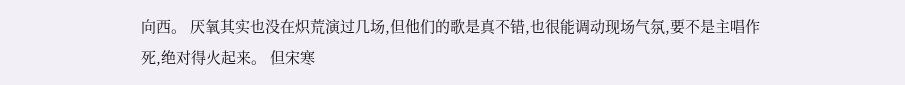向西。 厌氧其实也没在炽荒演过几场,但他们的歌是真不错,也很能调动现场气氛,要不是主唱作死,绝对得火起来。 但宋寒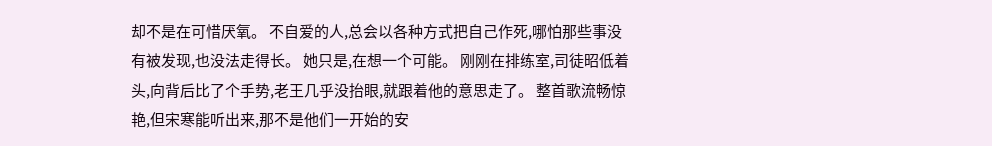却不是在可惜厌氧。 不自爱的人,总会以各种方式把自己作死,哪怕那些事没有被发现,也没法走得长。 她只是,在想一个可能。 刚刚在排练室,司徒昭低着头,向背后比了个手势,老王几乎没抬眼,就跟着他的意思走了。 整首歌流畅惊艳,但宋寒能听出来,那不是他们一开始的安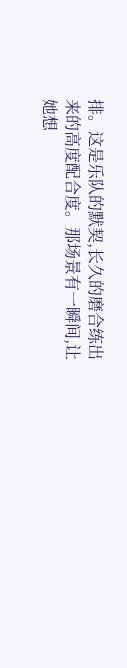排。这是乐队的默契,长久的磨合练出来的高度配合度。那场景有一瞬间,让她想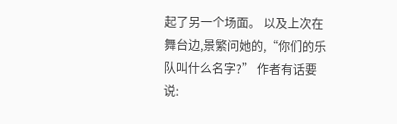起了另一个场面。 以及上次在舞台边,景繁问她的,“你们的乐队叫什么名字?” 作者有话要说: